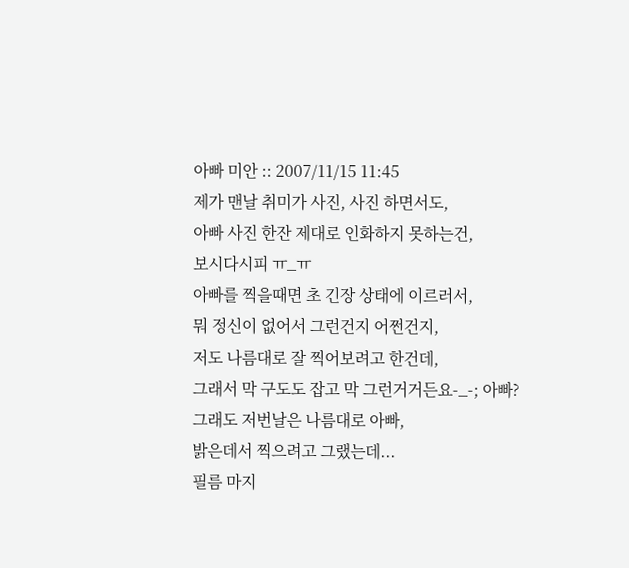아빠 미안 :: 2007/11/15 11:45
제가 맨날 취미가 사진, 사진 하면서도,
아빠 사진 한잔 제대로 인화하지 못하는건,
보시다시피 ㅠ_ㅠ
아빠를 찍을때면 초 긴장 상태에 이르러서,
뭐 정신이 없어서 그런건지 어쩐건지,
저도 나름대로 잘 찍어보려고 한건데,
그래서 막 구도도 잡고 막 그런거거든요-_-; 아빠?
그래도 저번날은 나름대로 아빠,
밝은데서 찍으려고 그랬는데...
필름 마지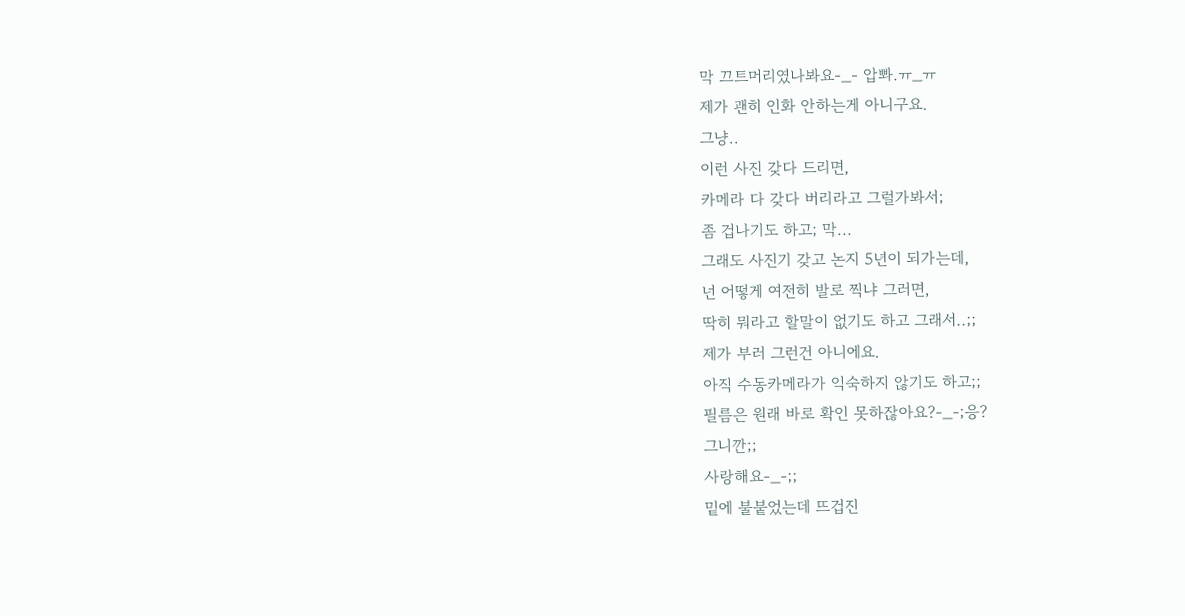막 끄트머리였나봐요-_- 압뽜.ㅠ_ㅠ
제가 괜히 인화 안하는게 아니구요.
그냥..
이런 사진 갖다 드리면,
카메라 다 갖다 버리라고 그럴가봐서;
좀 겁나기도 하고; 막...
그래도 사진기 갖고 논지 5년이 되가는데,
넌 어떻게 여전히 발로 찍냐 그러면,
딱히 뭐라고 할말이 없기도 하고 그래서..;;
제가 부러 그런건 아니에요.
아직 수동카메라가 익숙하지 않기도 하고;;
필름은 원래 바로 확인 못하잖아요?-_-;응?
그니깐;;
사랑해요-_-;;
밑에 불붙었는데 뜨겁진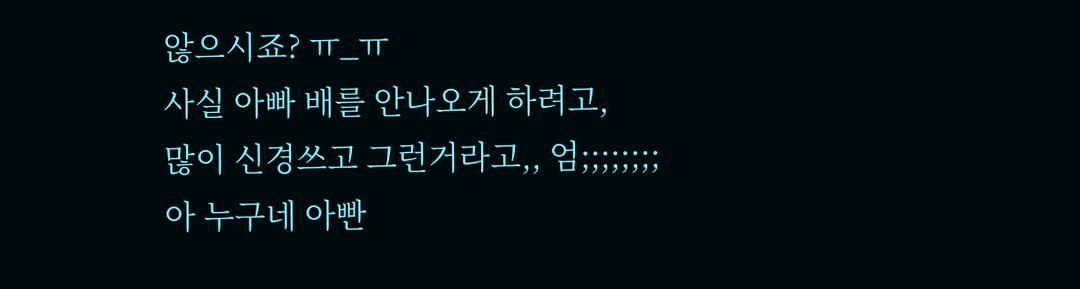않으시죠? ㅠ_ㅠ
사실 아빠 배를 안나오게 하려고,
많이 신경쓰고 그런거라고,, 엄;;;;;;;;
아 누구네 아빤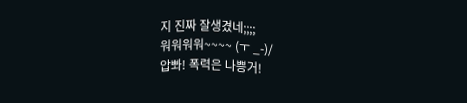지 진짜 잘생겼네;;;;
워워워워~~~~ (ㅜ _-)/
압뽜! 폭력은 나쁭거!